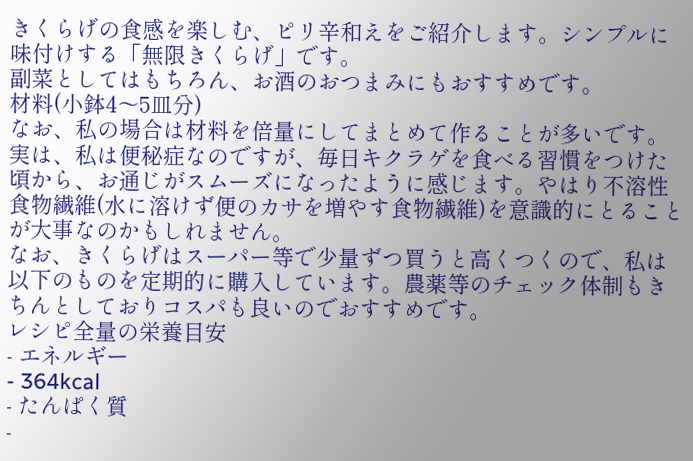きくらげの食感を楽しむ、ピリ辛和えをご紹介します。シンプルに味付けする「無限きくらげ」です。
副菜としてはもちろん、お酒のおつまみにもおすすめです。
材料(小鉢4〜5皿分)
なお、私の場合は材料を倍量にしてまとめて作ることが多いです。
実は、私は便秘症なのですが、毎日キクラゲを食べる習慣をつけた頃から、お通じがスムーズになったように感じます。やはり不溶性食物繊維(水に溶けず便のカサを増やす食物繊維)を意識的にとることが大事なのかもしれません。
なお、きくらげはスーパー等で少量ずつ買うと高くつくので、私は以下のものを定期的に購入しています。農薬等のチェック体制もきちんとしておりコスパも良いのでおすすめです。
レシピ全量の栄養目安
- エネルギー
- 364kcal
- たんぱく質
-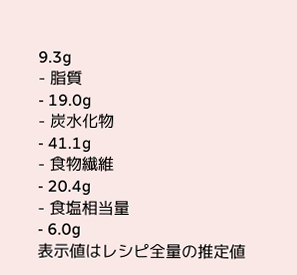9.3g
- 脂質
- 19.0g
- 炭水化物
- 41.1g
- 食物繊維
- 20.4g
- 食塩相当量
- 6.0g
表示値はレシピ全量の推定値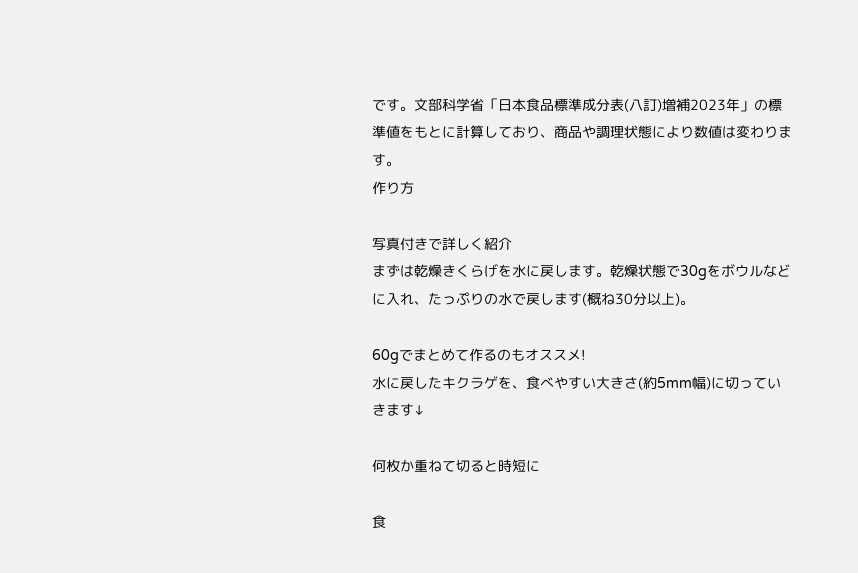です。文部科学省「日本食品標準成分表(八訂)増補2023年」の標準値をもとに計算しており、商品や調理状態により数値は変わります。
作り方

写真付きで詳しく紹介
まずは乾燥きくらげを水に戻します。乾燥状態で30gをボウルなどに入れ、たっぷりの水で戻します(概ね30分以上)。

60gでまとめて作るのもオススメ!
水に戻したキクラゲを、食べやすい大きさ(約5mm幅)に切っていきます↓

何枚か重ねて切ると時短に

食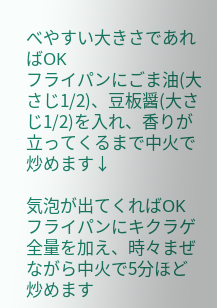べやすい大きさであればOK
フライパンにごま油(大さじ1/2)、豆板醤(大さじ1/2)を入れ、香りが立ってくるまで中火で炒めます↓

気泡が出てくればOK
フライパンにキクラゲ全量を加え、時々まぜながら中火で5分ほど炒めます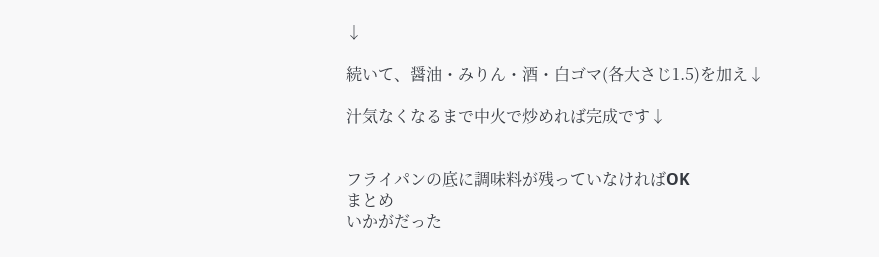↓

続いて、醤油・みりん・酒・白ゴマ(各大さじ1.5)を加え↓

汁気なくなるまで中火で炒めれば完成です↓


フライパンの底に調味料が残っていなければOK
まとめ
いかがだった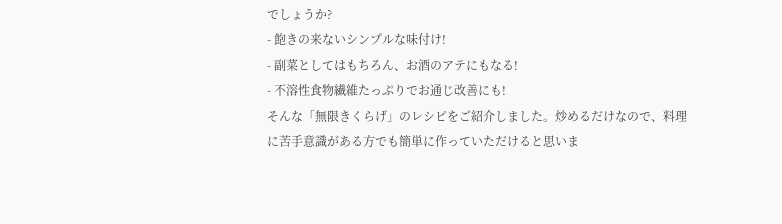でしょうか?
- 飽きの来ないシンプルな味付け!
- 副菜としてはもちろん、お酒のアテにもなる!
- 不溶性食物繊維たっぷりでお通じ改善にも!
そんな「無限きくらげ」のレシピをご紹介しました。炒めるだけなので、料理に苦手意識がある方でも簡単に作っていただけると思いま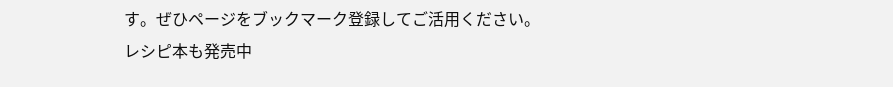す。ぜひページをブックマーク登録してご活用ください。
レシピ本も発売中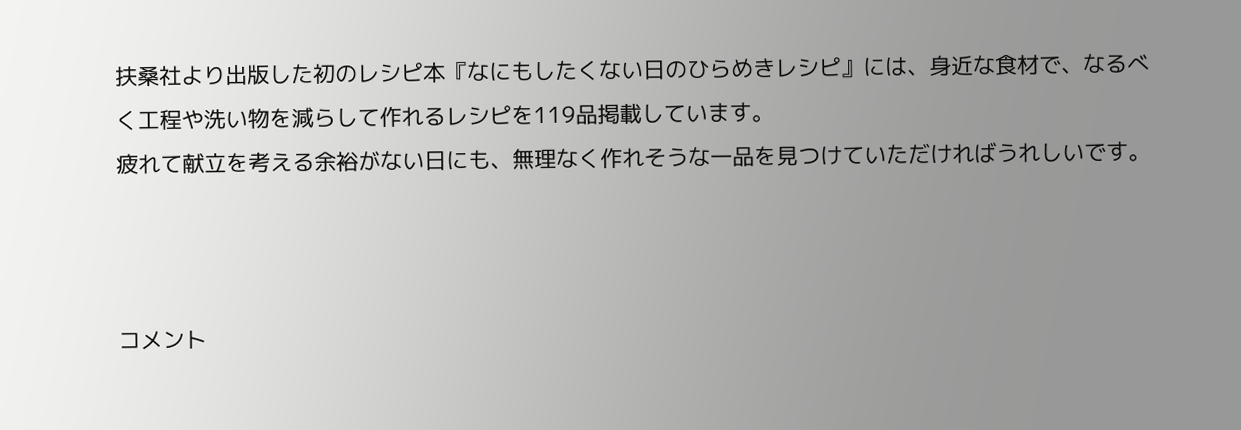扶桑社より出版した初のレシピ本『なにもしたくない日のひらめきレシピ』には、身近な食材で、なるべく工程や洗い物を減らして作れるレシピを119品掲載しています。
疲れて献立を考える余裕がない日にも、無理なく作れそうな一品を見つけていただければうれしいです。



コメント